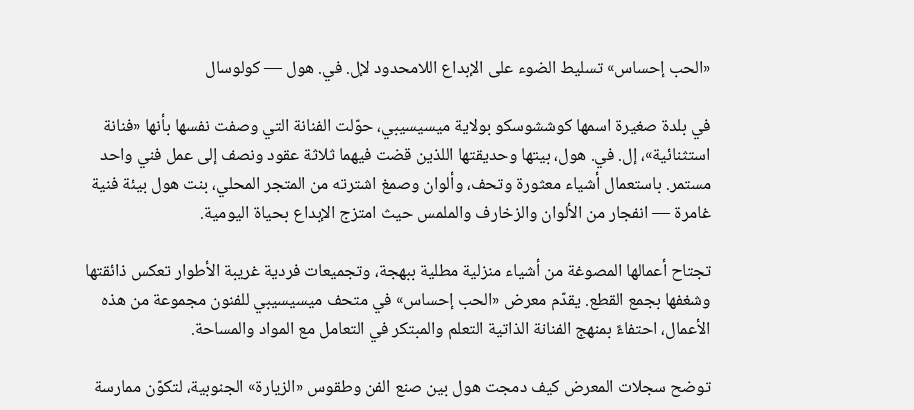«الحب إحساس» تسليط الضوء على الإبداع اللامحدود لإل. في. هول — كولوسال

في بلدة صغيرة اسمها كوششوسكو بولاية ميسيسيبي، حوّلت الفنانة التي وصفت نفسها بأنها «فنانة استثنائية»، إل. في. هول، بيتها وحديقتها اللذين قضت فيهما ثلاثة عقود ونصف إلى عمل فني واحد مستمر. باستعمال أشياء معثورة وتحف، وألوان وصمغ اشترته من المتجر المحلي، بنت هول بيئة فنية غامرة — انفجار من الألوان والزخارف والملمس حيث امتزج الإبداع بحياة اليومية.

تجتاح أعمالها المصوغة من أشياء منزلية مطلية ببهجة، وتجميعات فردية غريبة الأطوار تعكس ذائقتها وشغفها بجمع القطع. يقدّم معرض «الحب إحساس» في متحف ميسيسيبي للفنون مجموعة من هذه الأعمال، احتفاءً بمنهج الفنانة الذاتية التعلم والمبتكر في التعامل مع المواد والمساحة.

توضح سجلات المعرض كيف دمجت هول بين صنع الفن وطقوس «الزيارة» الجنوبية، لتكوّن ممارسة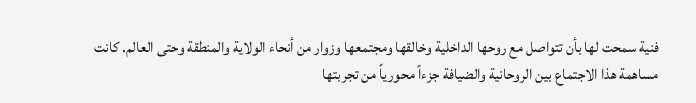فنية سمحت لها بأن تتواصل مع روحها الداخلية وخالقها ومجتمعها وزوار من أنحاء الولاية والمنطقة وحتى العالم. كانت مساهمة هذا الاجتماع بين الروحانية والضيافة جزءاً محورياً من تجربتها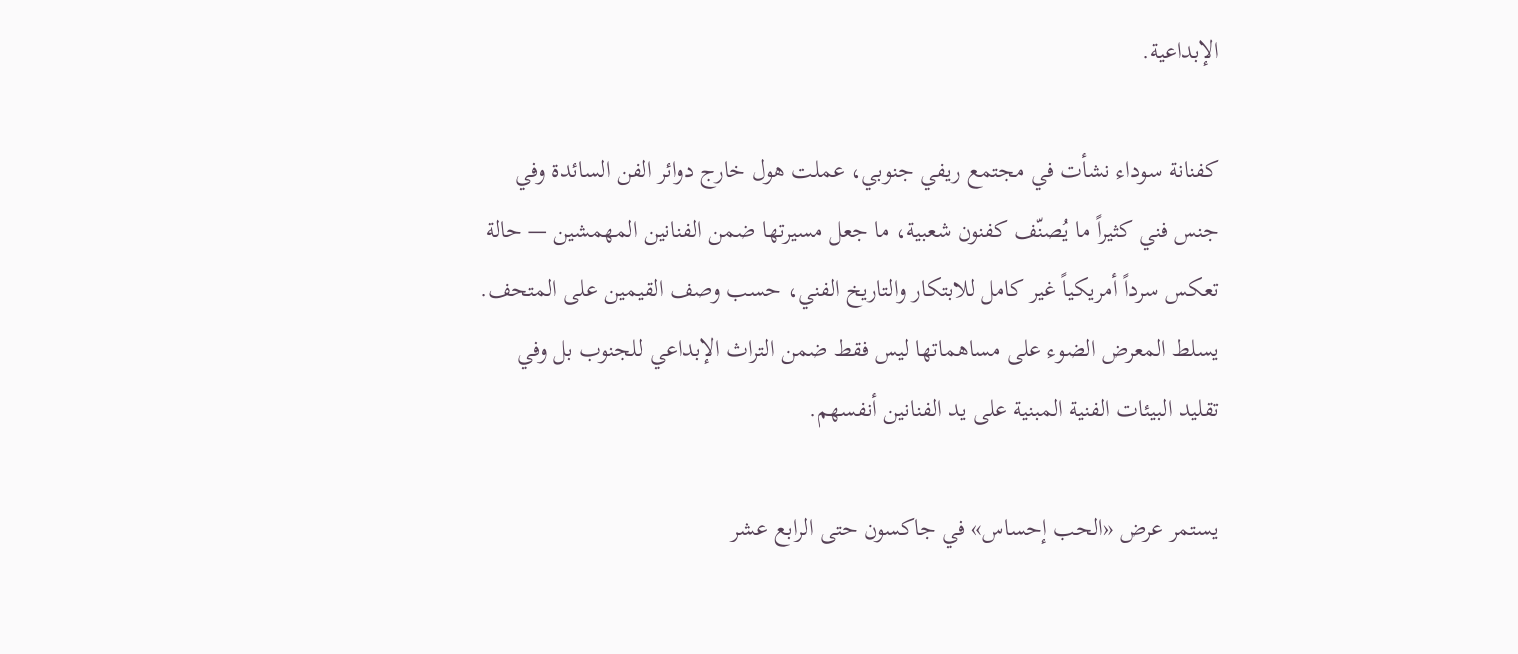الإبداعية.

كفنانة سوداء نشأت في مجتمع ريفي جنوبي، عملت هول خارج دوائر الفن السائدة وفي جنس فني كثيراً ما يُصنّف كفنون شعبية، ما جعل مسيرتها ضمن الفنانين المهمشين — حالة تعكس سرداً أمريكياً غير كامل للابتكار والتاريخ الفني، حسب وصف القيمين على المتحف. يسلط المعرض الضوء على مساهماتها ليس فقط ضمن التراث الإبداعي للجنوب بل وفي تقليد البيئات الفنية المبنية على يد الفنانين أنفسهم.

يستمر عرض «الحب إحساس» في جاكسون حتى الرابع عشر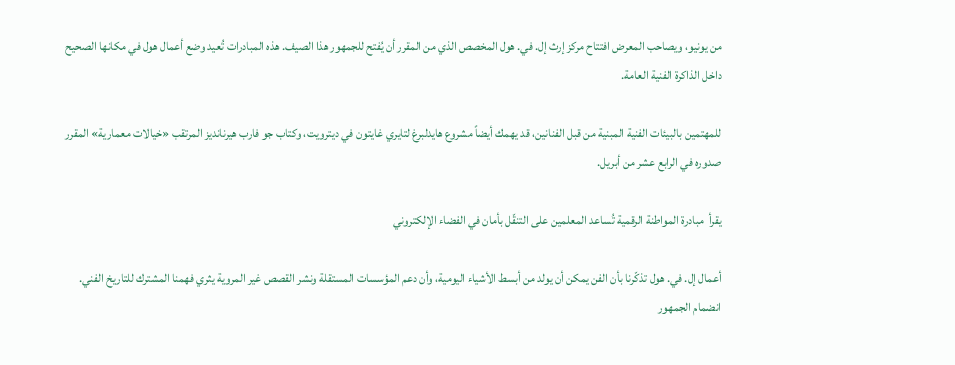من يونيو، ويصاحب المعرض افتتاح مركز إرث إل. في. هول المخصص الذي من المقرر أن يُفتح للجمهور هذا الصيف. هذه المبادرات تُعيد وضع أعمال هول في مكانها الصحيح داخل الذاكرة الفنية العامة.

للمهتمين بالبيئات الفنية المبنية من قبل الفنانين، قد يهمك أيضاً مشروع هايدلبرغ لتايري غايتون في ديترويت، وكتاب جو فارب هيرنانديز المرتقب «خيالات معمارية» المقرر صدوره في الرابع عشر من أبريل.

يقرأ  مبادرة المواطنة الرقمية تُساعد المعلمين على التنقّل بأمان في الفضاء الإلكتروني

أعمال إل. في. هول تذكّرنا بأن الفن يمكن أن يولد من أبسط الأشياء اليومية، وأن دعم المؤسسات المستقلة ونشر القصص غير المروية يثري فهمنا المشترك للتاريخ الفني. انضمام الجمهور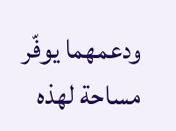ودعمهما يوفّر مساحة لهذه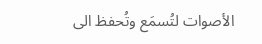الأصوات لتُسمَع وتُحفظ الى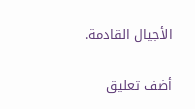الأجيال القادمة.

أضف تعليق